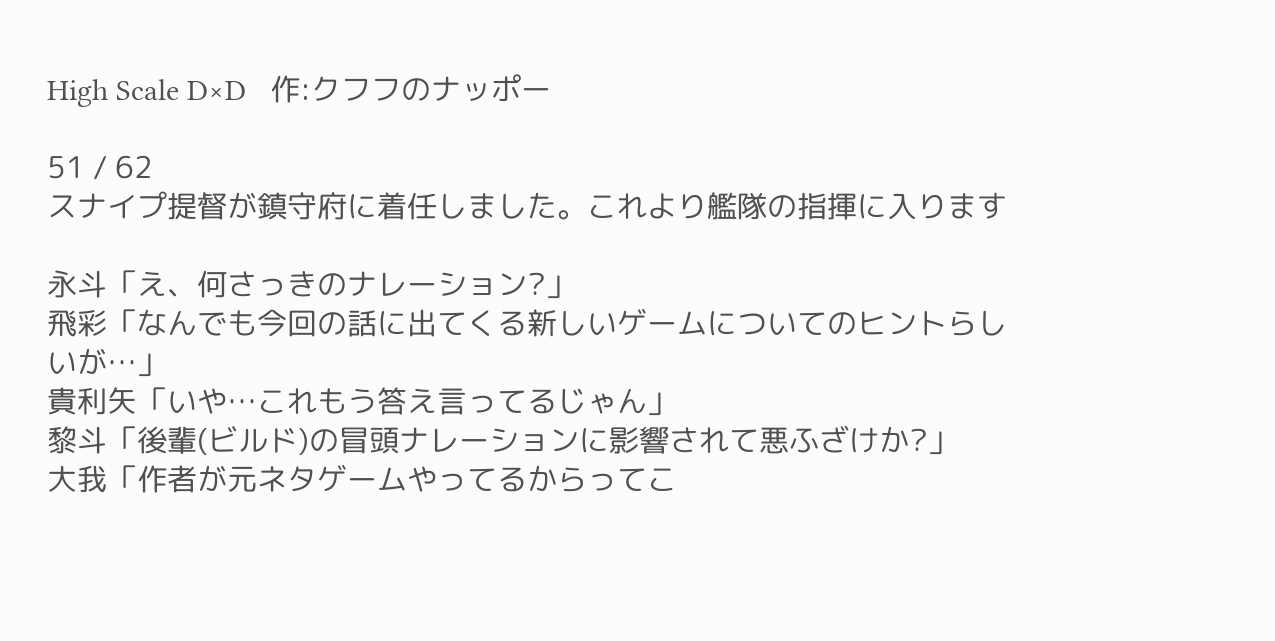High Scale D×D   作:クフフのナッポー

51 / 62
スナイプ提督が鎮守府に着任しました。これより艦隊の指揮に入ります

永斗「え、何さっきのナレーション?」
飛彩「なんでも今回の話に出てくる新しいゲームについてのヒントらしいが…」
貴利矢「いや…これもう答え言ってるじゃん」
黎斗「後輩(ビルド)の冒頭ナレーションに影響されて悪ふざけか?」
大我「作者が元ネタゲームやってるからってこ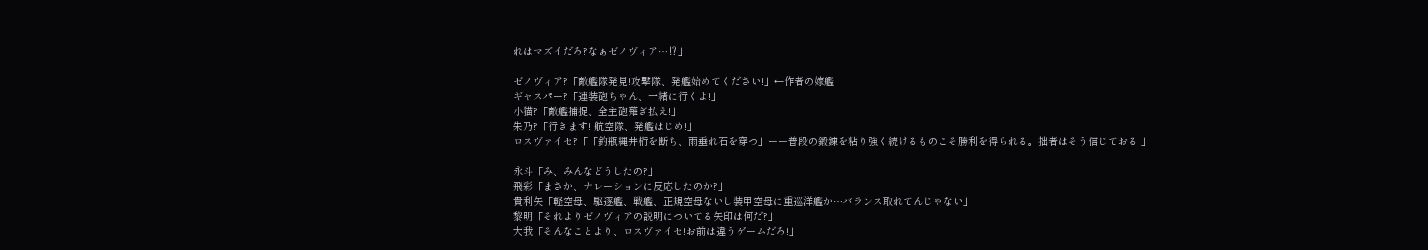れはマズイだろ?なぁゼノヴィア…⁉」

ゼノヴィア?「敵艦隊発見!攻撃隊、発艦始めてください!」←作者の嫁艦
ギャスパー?「連装砲ちゃん、一緒に行くよ!」
小猫?「敵艦捕捉、全主砲薙ぎ払え!」
朱乃?「行きます! 航空隊、発艦はじめ!」
ロスヴァイセ?「「釣瓶縄井桁を断ち、雨垂れ石を穿つ」ーー普段の鍛錬を粘り強く続けるものこそ勝利を得られる。拙者はそう信じておる 」

永斗「み、みんなどうしたの?」
飛彩「まさか、ナレーションに反応したのか?」
貴利矢「軽空母、駆逐艦、戦艦、正規空母ないし装甲空母に重巡洋艦か…バランス取れてんじゃない」
黎明「それよりゼノヴィアの説明についてる矢印は何だ?」
大我「そんなことより、ロスヴァイセ!お前は違うゲームだろ!」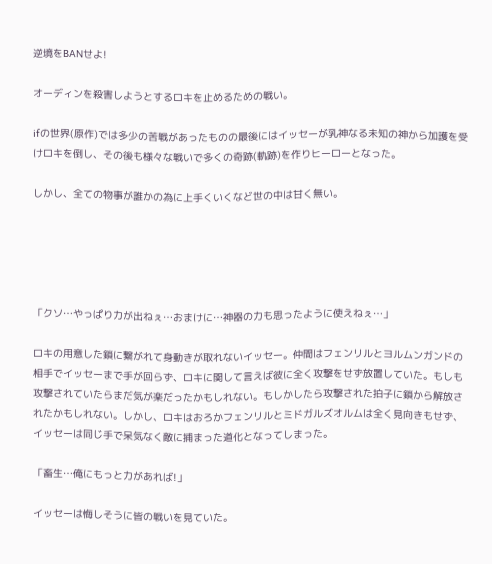逆境をBANせよ!

オーディンを殺害しようとするロキを止めるための戦い。

ifの世界(原作)では多少の苦戦があったものの最後にはイッセーが乳神なる未知の神から加護を受けロキを倒し、その後も様々な戦いで多くの奇跡(軌跡)を作りヒーローとなった。

しかし、全ての物事が誰かの為に上手くいくなど世の中は甘く無い。





「クソ…やっぱり力が出ねぇ…おまけに…神器の力も思ったように使えねぇ…」

ロキの用意した鎖に繋がれて身動きが取れないイッセー。仲間はフェンリルとヨルムンガンドの相手でイッセーまで手が回らず、ロキに関して言えば彼に全く攻撃をせず放置していた。もしも攻撃されていたらまだ気が楽だったかもしれない。もしかしたら攻撃された拍子に鎖から解放されたかもしれない。しかし、ロキはおろかフェンリルとミドガルズオルムは全く見向きもせず、イッセーは同じ手で呆気なく敵に捕まった道化となってしまった。

「畜生…俺にもっと力があれば!」

イッセーは悔しそうに皆の戦いを見ていた。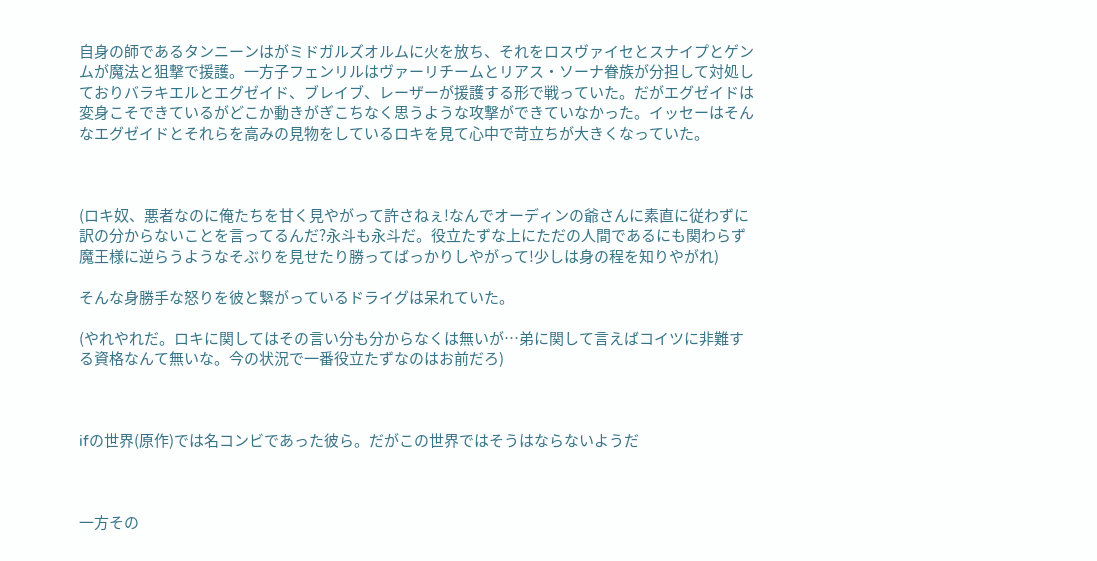自身の師であるタンニーンはがミドガルズオルムに火を放ち、それをロスヴァイセとスナイプとゲンムが魔法と狙撃で援護。一方子フェンリルはヴァーリチームとリアス・ソーナ眷族が分担して対処しておりバラキエルとエグゼイド、ブレイブ、レーザーが援護する形で戦っていた。だがエグゼイドは変身こそできているがどこか動きがぎこちなく思うような攻撃ができていなかった。イッセーはそんなエグゼイドとそれらを高みの見物をしているロキを見て心中で苛立ちが大きくなっていた。



(ロキ奴、悪者なのに俺たちを甘く見やがって許さねぇ!なんでオーディンの爺さんに素直に従わずに訳の分からないことを言ってるんだ?永斗も永斗だ。役立たずな上にただの人間であるにも関わらず魔王様に逆らうようなそぶりを見せたり勝ってばっかりしやがって!少しは身の程を知りやがれ)

そんな身勝手な怒りを彼と繋がっているドライグは呆れていた。

(やれやれだ。ロキに関してはその言い分も分からなくは無いが…弟に関して言えばコイツに非難する資格なんて無いな。今の状況で一番役立たずなのはお前だろ)



ifの世界(原作)では名コンビであった彼ら。だがこの世界ではそうはならないようだ



一方その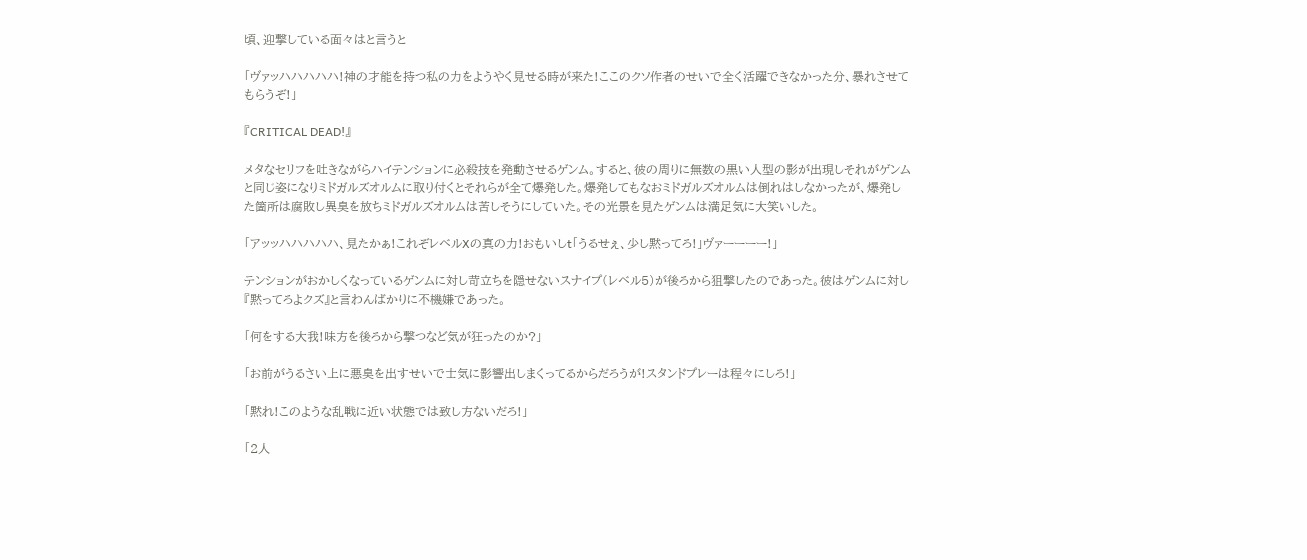頃、迎撃している面々はと言うと

「ヴァッハハハハハ!神の才能を持つ私の力をようやく見せる時が来た!ここのクソ作者のせいで全く活躍できなかった分、暴れさせてもらうぞ!」

『CRITICAL DEAD!』

メタなセリフを吐きながらハイテンションに必殺技を発動させるゲンム。すると、彼の周りに無数の黒い人型の影が出現しそれがゲンムと同じ姿になりミドガルズオルムに取り付くとそれらが全て爆発した。爆発してもなおミドガルズオルムは倒れはしなかったが、爆発した箇所は腐敗し異臭を放ちミドガルズオルムは苦しそうにしていた。その光景を見たゲンムは満足気に大笑いした。

「アッッハハハハハ、見たかぁ!これぞレベルXの真の力!おもいしt「うるせぇ、少し黙ってろ!」ヴァーーーー!」

テンションがおかしくなっているゲンムに対し苛立ちを隠せないスナイプ(レベル5)が後ろから狙撃したのであった。彼はゲンムに対し『黙ってろよクズ』と言わんばかりに不機嫌であった。

「何をする大我!味方を後ろから撃つなど気が狂ったのか?」

「お前がうるさい上に悪臭を出すせいで士気に影響出しまくってるからだろうが!スタンドプレーは程々にしろ!」

「黙れ!このような乱戦に近い状態では致し方ないだろ!」

「2人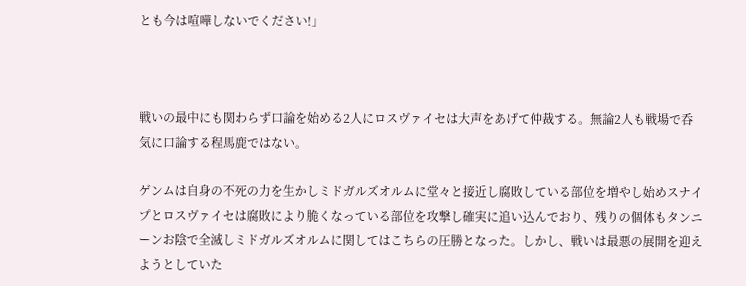とも今は喧嘩しないでください!」



戦いの最中にも関わらず口論を始める2人にロスヴァイセは大声をあげて仲裁する。無論2人も戦場で呑気に口論する程馬鹿ではない。

ゲンムは自身の不死の力を生かしミドガルズオルムに堂々と接近し腐敗している部位を増やし始めスナイプとロスヴァイセは腐敗により脆くなっている部位を攻撃し確実に追い込んでおり、残りの個体もタンニーンお陰で全滅しミドガルズオルムに関してはこちらの圧勝となった。しかし、戦いは最悪の展開を迎えようとしていた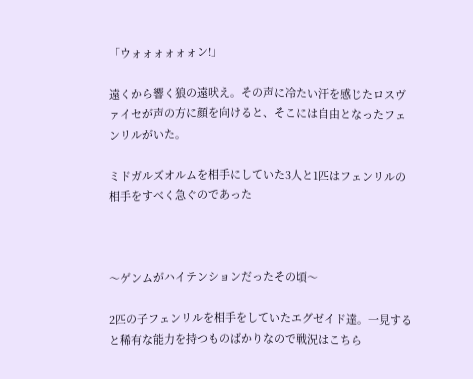「ウォォォォォォン!」

遠くから響く狼の遠吠え。その声に冷たい汗を感じたロスヴァイセが声の方に顔を向けると、そこには自由となったフェンリルがいた。

ミドガルズオルムを相手にしていた3人と1匹はフェンリルの相手をすべく急ぐのであった



〜ゲンムがハイテンションだったその頃〜

2匹の子フェンリルを相手をしていたエグゼイド達。一見すると稀有な能力を持つものばかりなので戦況はこちら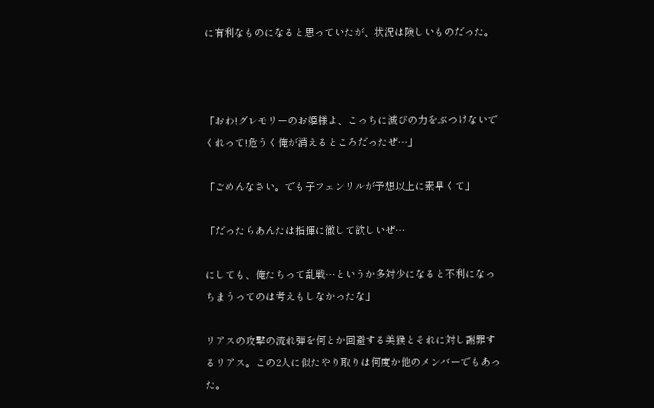に有利なものになると思っていたが、状況は険しいものだった。



「おわ!グレモリーのお姫様よ、こっちに滅びの力をぶつけないでくれって!危うく俺が消えるところだったぜ…」

「ごめんなさい。でも子フェンリルが予想以上に素早くて」

「だったらあんたは指揮に徹して欲しいぜ…

にしても、俺たちって乱戦…というか多対少になると不利になっちまうってのは考えもしなかったな」

リアスの攻撃の流れ弾を何とか回避する美猴とそれに対し謝罪するリアス。この2人に似たやり取りは何度か他のメンバーでもあった。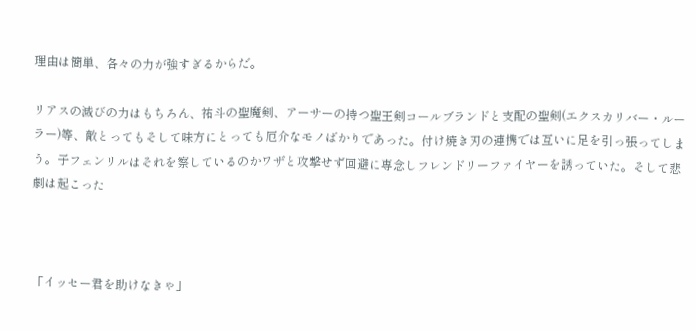理由は簡単、各々の力が強すぎるからだ。

リアスの滅びの力はもちろん、祐斗の聖魔剣、アーサーの持つ聖王剣コールブランドと支配の聖剣(エクスカリバー・ルーラー)等、敵とってもそして味方にとっても厄介なモノばかりであった。付け焼き刃の連携では互いに足を引っ張ってしまう。子フェンリルはそれを察しているのかワザと攻撃せず回避に専念しフレンドリーファイヤーを誘っていた。そして悲劇は起こった



「イッセー君を助けなきゃ」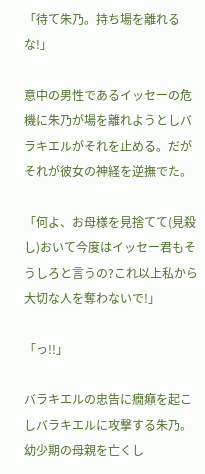「待て朱乃。持ち場を離れるな!」

意中の男性であるイッセーの危機に朱乃が場を離れようとしバラキエルがそれを止める。だがそれが彼女の神経を逆撫でた。

「何よ、お母様を見捨てて(見殺し)おいて今度はイッセー君もそうしろと言うの?これ以上私から大切な人を奪わないで!」

「っ!!」

バラキエルの忠告に癇癪を起こしバラキエルに攻撃する朱乃。幼少期の母親を亡くし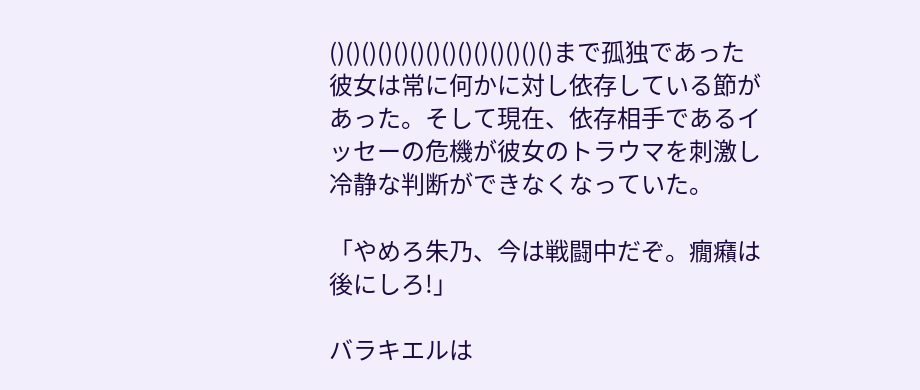()()()()()()()()()()()()()()まで孤独であった彼女は常に何かに対し依存している節があった。そして現在、依存相手であるイッセーの危機が彼女のトラウマを刺激し冷静な判断ができなくなっていた。

「やめろ朱乃、今は戦闘中だぞ。癇癪は後にしろ!」

バラキエルは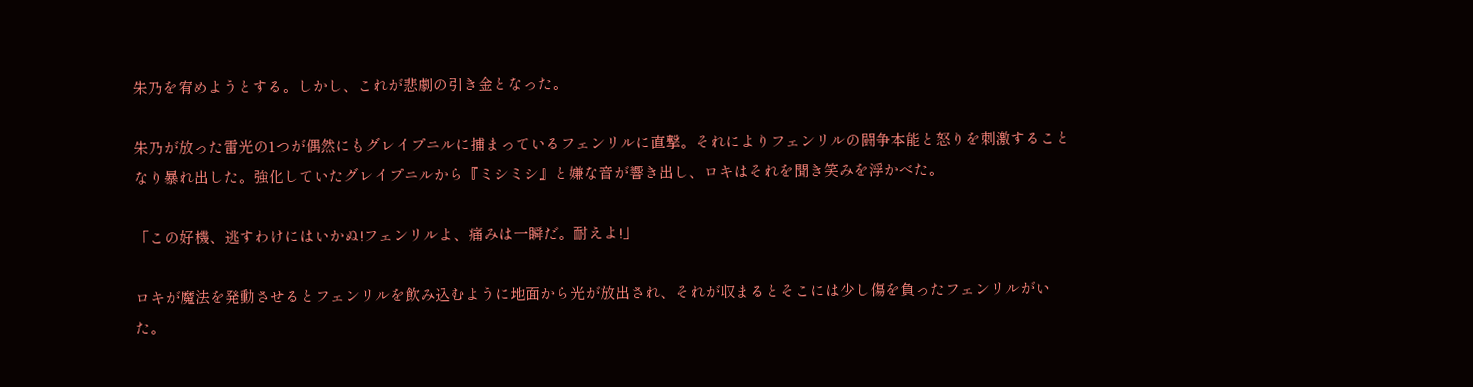朱乃を宥めようとする。しかし、これが悲劇の引き金となった。

朱乃が放った雷光の1つが偶然にもグレイプニルに捕まっているフェンリルに直撃。それによりフェンリルの闘争本能と怒りを刺激することなり暴れ出した。強化していたグレイプニルから『ミシミシ』と嫌な音が響き出し、ロキはそれを聞き笑みを浮かべた。

「この好機、逃すわけにはいかぬ!フェンリルよ、痛みは一瞬だ。耐えよ!」

ロキが魔法を発動させるとフェンリルを飲み込むように地面から光が放出され、それが収まるとそこには少し傷を負ったフェンリルがいた。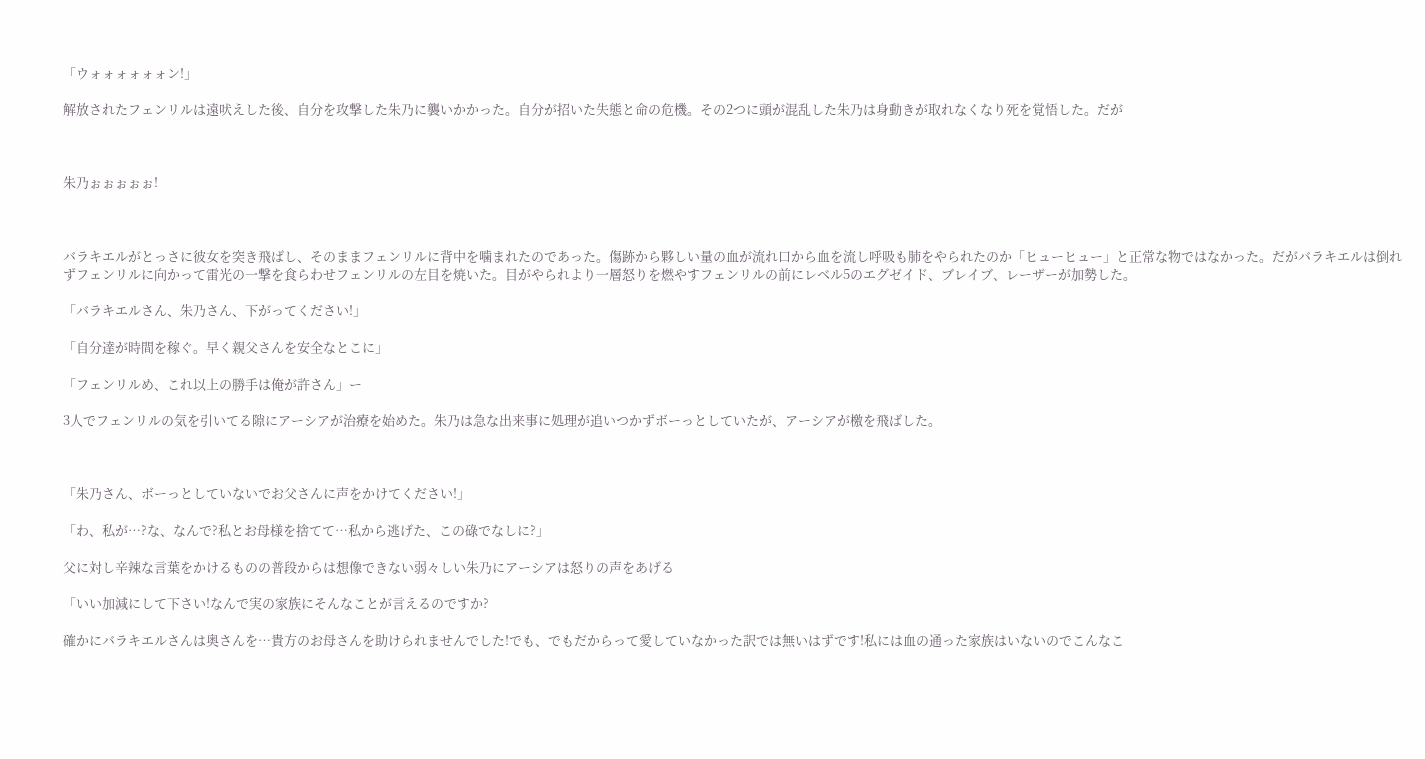「ウォォォォォォン!」

解放されたフェンリルは遠吠えした後、自分を攻撃した朱乃に襲いかかった。自分が招いた失態と命の危機。その2つに頭が混乱した朱乃は身動きが取れなくなり死を覚悟した。だが



朱乃ぉぉぉぉぉ!



バラキエルがとっさに彼女を突き飛ばし、そのままフェンリルに背中を噛まれたのであった。傷跡から夥しい量の血が流れ口から血を流し呼吸も肺をやられたのか「ヒューヒュー」と正常な物ではなかった。だがバラキエルは倒れずフェンリルに向かって雷光の一撃を食らわせフェンリルの左目を焼いた。目がやられより一層怒りを燃やすフェンリルの前にレベル5のエグゼイド、ブレイブ、レーザーが加勢した。

「バラキエルさん、朱乃さん、下がってください!」

「自分達が時間を稼ぐ。早く親父さんを安全なとこに」

「フェンリルめ、これ以上の勝手は俺が許さん」ー

3人でフェンリルの気を引いてる隙にアーシアが治療を始めた。朱乃は急な出来事に処理が追いつかずボーっとしていたが、アーシアが檄を飛ばした。



「朱乃さん、ボーっとしていないでお父さんに声をかけてください!」

「わ、私が…?な、なんで?私とお母様を捨てて…私から逃げた、この碌でなしに?」

父に対し辛辣な言葉をかけるものの普段からは想像できない弱々しい朱乃にアーシアは怒りの声をあげる

「いい加減にして下さい!なんで実の家族にそんなことが言えるのですか?

確かにバラキエルさんは奥さんを…貴方のお母さんを助けられませんでした!でも、でもだからって愛していなかった訳では無いはずです!私には血の通った家族はいないのでこんなこ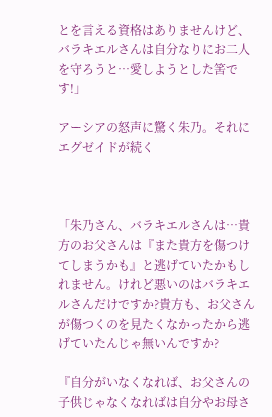とを言える資格はありませんけど、バラキエルさんは自分なりにお二人を守ろうと…愛しようとした筈です!」

アーシアの怒声に驚く朱乃。それにエグゼイドが続く



「朱乃さん、バラキエルさんは…貴方のお父さんは『また貴方を傷つけてしまうかも』と逃げていたかもしれません。けれど悪いのはバラキエルさんだけですか?貴方も、お父さんが傷つくのを見たくなかったから逃げていたんじゃ無いんですか?

『自分がいなくなれば、お父さんの子供じゃなくなればは自分やお母さ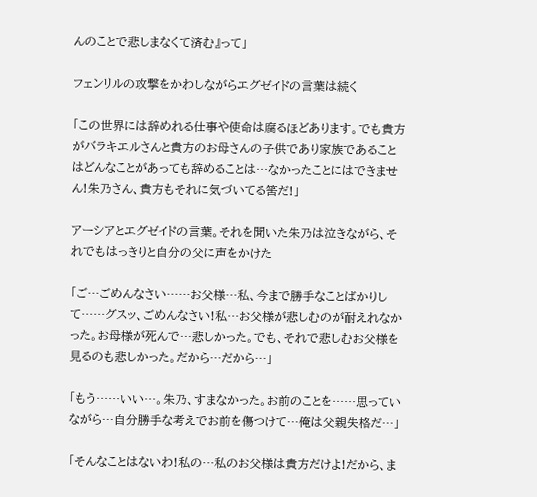んのことで悲しまなくて済む』って」

フェンリルの攻撃をかわしながらエグゼイドの言葉は続く

「この世界には辞めれる仕事や使命は腐るほどあります。でも貴方がバラキエルさんと貴方のお母さんの子供であり家族であることはどんなことがあっても辞めることは…なかったことにはできません!朱乃さん、貴方もそれに気づいてる筈だ!」

アーシアとエグゼイドの言葉。それを聞いた朱乃は泣きながら、それでもはっきりと自分の父に声をかけた

「ご…ごめんなさい……お父様…私、今まで勝手なことばかりして……グスッ、ごめんなさい!私…お父様が悲しむのが耐えれなかった。お母様が死んで…悲しかった。でも、それで悲しむお父様を見るのも悲しかった。だから…だから…」

「もう……いい…。朱乃、すまなかった。お前のことを……思っていながら…自分勝手な考えでお前を傷つけて…俺は父親失格だ…」

「そんなことはないわ!私の…私のお父様は貴方だけよ!だから、ま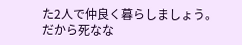た2人で仲良く暮らしましょう。だから死なな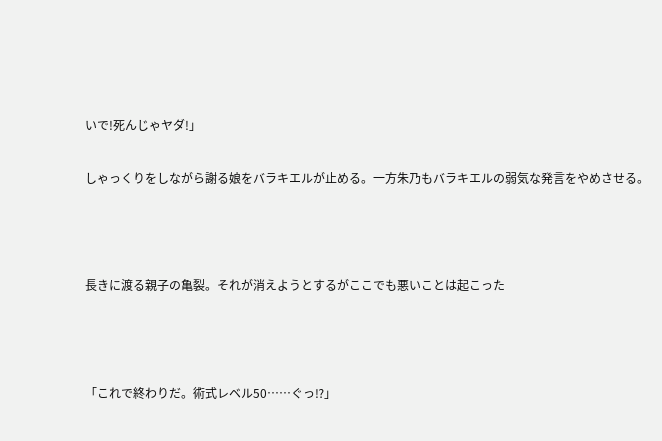いで!死んじゃヤダ!」

しゃっくりをしながら謝る娘をバラキエルが止める。一方朱乃もバラキエルの弱気な発言をやめさせる。



長きに渡る親子の亀裂。それが消えようとするがここでも悪いことは起こった



「これで終わりだ。術式レベル50……ぐっ⁉」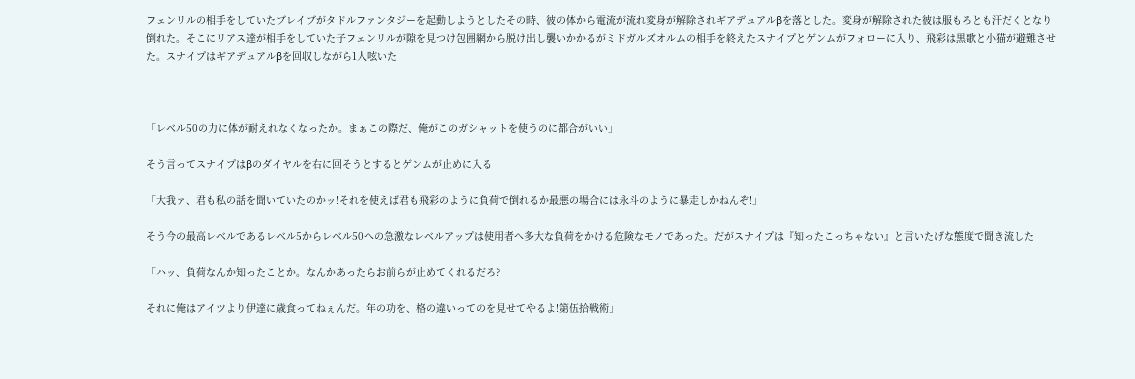フェンリルの相手をしていたブレイブがタドルファンタジーを起動しようとしたその時、彼の体から電流が流れ変身が解除されギアデュアルβを落とした。変身が解除された彼は服もろとも汗だくとなり倒れた。そこにリアス達が相手をしていた子フェンリルが隙を見つけ包囲網から脱け出し襲いかかるがミドガルズオルムの相手を終えたスナイプとゲンムがフォローに入り、飛彩は黒歌と小猫が避難させた。スナイプはギアデュアルβを回収しながら1人呟いた



「レベル50の力に体が耐えれなくなったか。まぁこの際だ、俺がこのガシャットを使うのに都合がいい」

そう言ってスナイプはβのダイヤルを右に回そうとするとゲンムが止めに入る

「大我ァ、君も私の話を聞いていたのかッ!それを使えば君も飛彩のように負荷で倒れるか最悪の場合には永斗のように暴走しかねんぞ!」

そう今の最高レベルであるレベル5からレベル50への急激なレベルアップは使用者へ多大な負荷をかける危険なモノであった。だがスナイプは『知ったこっちゃない』と言いたげな態度で聞き流した

「ハッ、負荷なんか知ったことか。なんかあったらお前らが止めてくれるだろ?

それに俺はアイツより伊達に歳食ってねぇんだ。年の功を、格の違いってのを見せてやるよ!第伍拾戦術」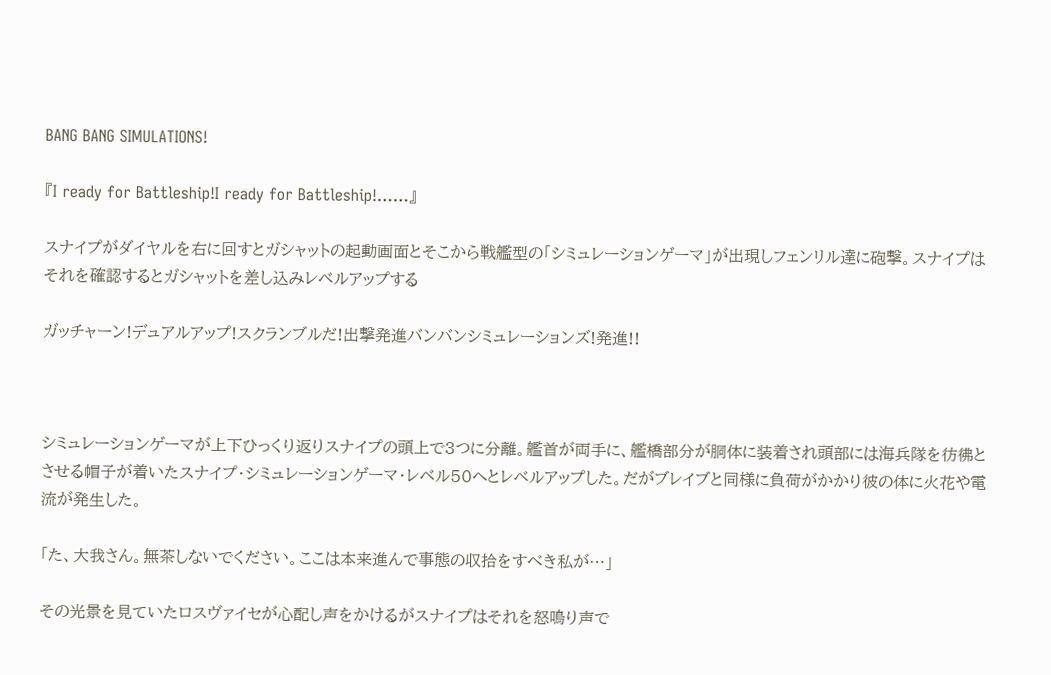BANG BANG SIMULATIONS!

『I ready for Battleship!I ready for Battleship!……』

スナイプがダイヤルを右に回すとガシャットの起動画面とそこから戦艦型の「シミュレーションゲーマ」が出現しフェンリル達に砲撃。スナイプはそれを確認するとガシャットを差し込みレベルアップする

ガッチャーン!デュアルアップ!スクランブルだ!出撃発進バンバンシミュレーションズ!発進!!



シミュレーションゲーマが上下ひっくり返りスナイプの頭上で3つに分離。艦首が両手に、艦橋部分が胴体に装着され頭部には海兵隊を彷彿とさせる帽子が着いたスナイプ・シミュレーションゲーマ・レベル50へとレベルアップした。だがブレイブと同様に負荷がかかり彼の体に火花や電流が発生した。

「た、大我さん。無茶しないでください。ここは本来進んで事態の収拾をすべき私が…」

その光景を見ていたロスヴァイセが心配し声をかけるがスナイプはそれを怒鳴り声で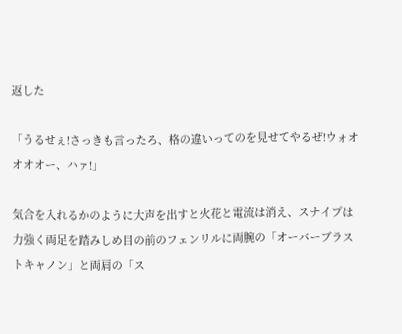返した

「うるせぇ!さっきも言ったろ、格の違いってのを見せてやるぜ!ウォオオオオー、ハァ!」

気合を入れるかのように大声を出すと火花と電流は消え、スナイプは力強く両足を踏みしめ目の前のフェンリルに両腕の「オーバーブラストキャノン」と両肩の「ス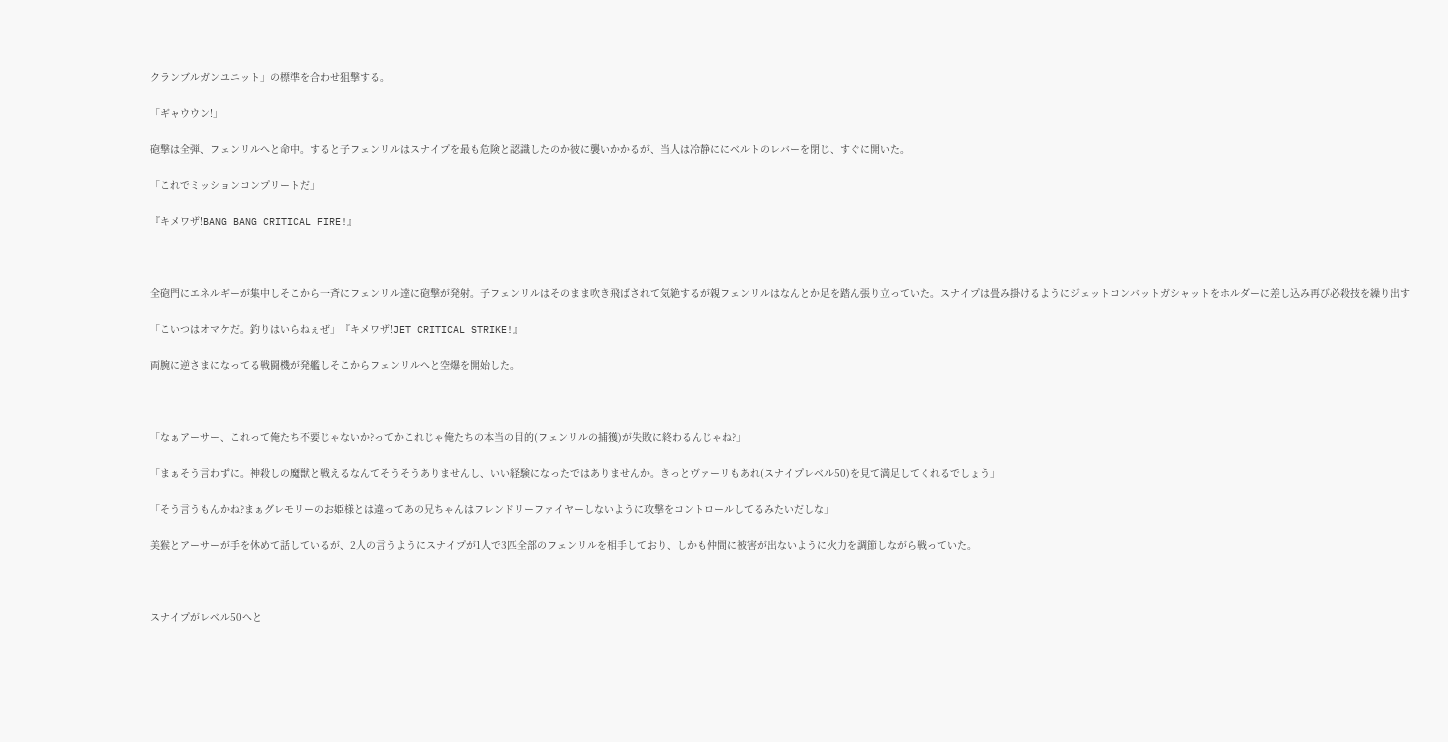クランブルガンユニット」の標準を合わせ狙撃する。

「ギャウウン!」

砲撃は全弾、フェンリルへと命中。すると子フェンリルはスナイプを最も危険と認識したのか彼に襲いかかるが、当人は冷静ににベルトのレバーを閉じ、すぐに開いた。

「これでミッションコンプリートだ」

『キメワザ!BANG BANG CRITICAL FIRE!』



全砲門にエネルギーが集中しそこから一斉にフェンリル達に砲撃が発射。子フェンリルはそのまま吹き飛ばされて気絶するが親フェンリルはなんとか足を踏ん張り立っていた。スナイプは畳み掛けるようにジェットコンバットガシャットをホルダーに差し込み再び必殺技を繰り出す

「こいつはオマケだ。釣りはいらねぇぜ」『キメワザ!JET CRITICAL STRIKE!』

両腕に逆さまになってる戦闘機が発艦しそこからフェンリルへと空爆を開始した。



「なぁアーサー、これって俺たち不要じゃないか?ってかこれじゃ俺たちの本当の目的(フェンリルの捕獲)が失敗に終わるんじゃね?」

「まぁそう言わずに。神殺しの魔獣と戦えるなんてそうそうありませんし、いい経験になったではありませんか。きっとヴァーリもあれ(スナイプレベル50)を見て満足してくれるでしょう」

「そう言うもんかね?まぁグレモリーのお姫様とは違ってあの兄ちゃんはフレンドリーファイヤーしないように攻撃をコントロールしてるみたいだしな」

美猴とアーサーが手を休めて話しているが、2人の言うようにスナイプが1人で3匹全部のフェンリルを相手しており、しかも仲間に被害が出ないように火力を調節しながら戦っていた。



スナイプがレベル50へと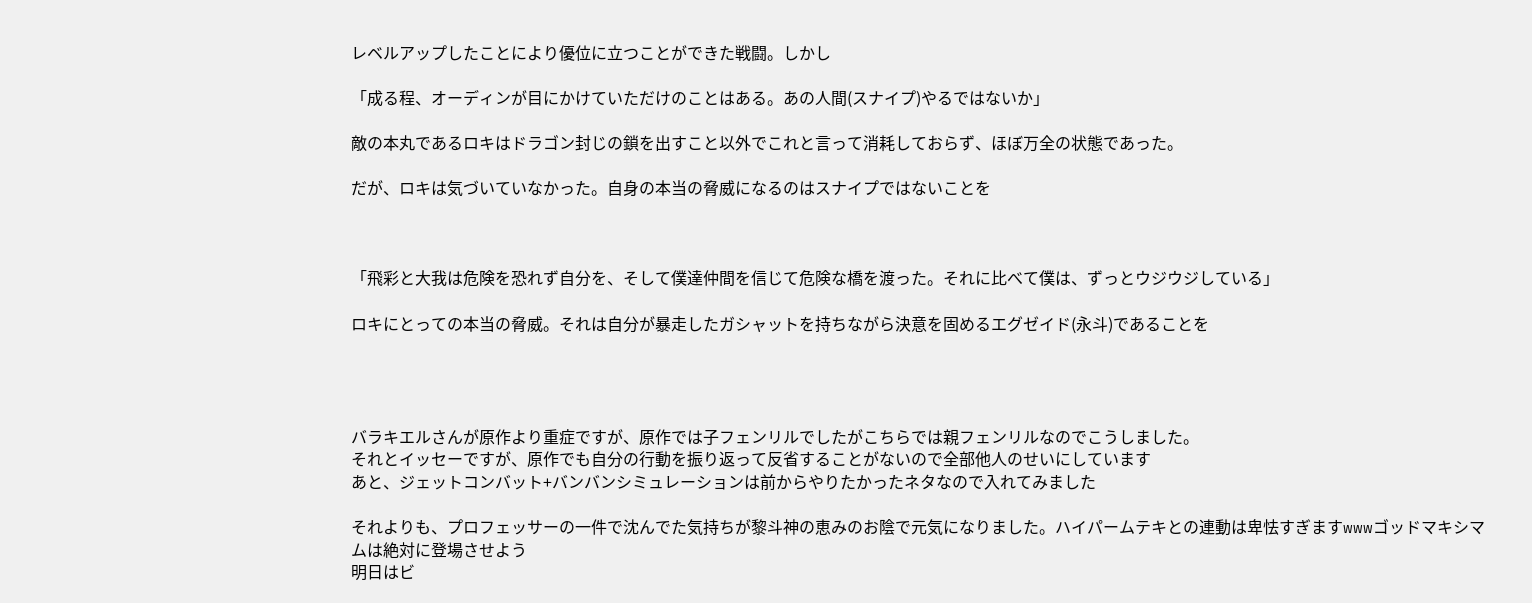レベルアップしたことにより優位に立つことができた戦闘。しかし

「成る程、オーディンが目にかけていただけのことはある。あの人間(スナイプ)やるではないか」

敵の本丸であるロキはドラゴン封じの鎖を出すこと以外でこれと言って消耗しておらず、ほぼ万全の状態であった。

だが、ロキは気づいていなかった。自身の本当の脅威になるのはスナイプではないことを



「飛彩と大我は危険を恐れず自分を、そして僕達仲間を信じて危険な橋を渡った。それに比べて僕は、ずっとウジウジしている」

ロキにとっての本当の脅威。それは自分が暴走したガシャットを持ちながら決意を固めるエグゼイド(永斗)であることを




バラキエルさんが原作より重症ですが、原作では子フェンリルでしたがこちらでは親フェンリルなのでこうしました。
それとイッセーですが、原作でも自分の行動を振り返って反省することがないので全部他人のせいにしています
あと、ジェットコンバット+バンバンシミュレーションは前からやりたかったネタなので入れてみました

それよりも、プロフェッサーの一件で沈んでた気持ちが黎斗神の恵みのお陰で元気になりました。ハイパームテキとの連動は卑怯すぎますwwwゴッドマキシマムは絶対に登場させよう
明日はビ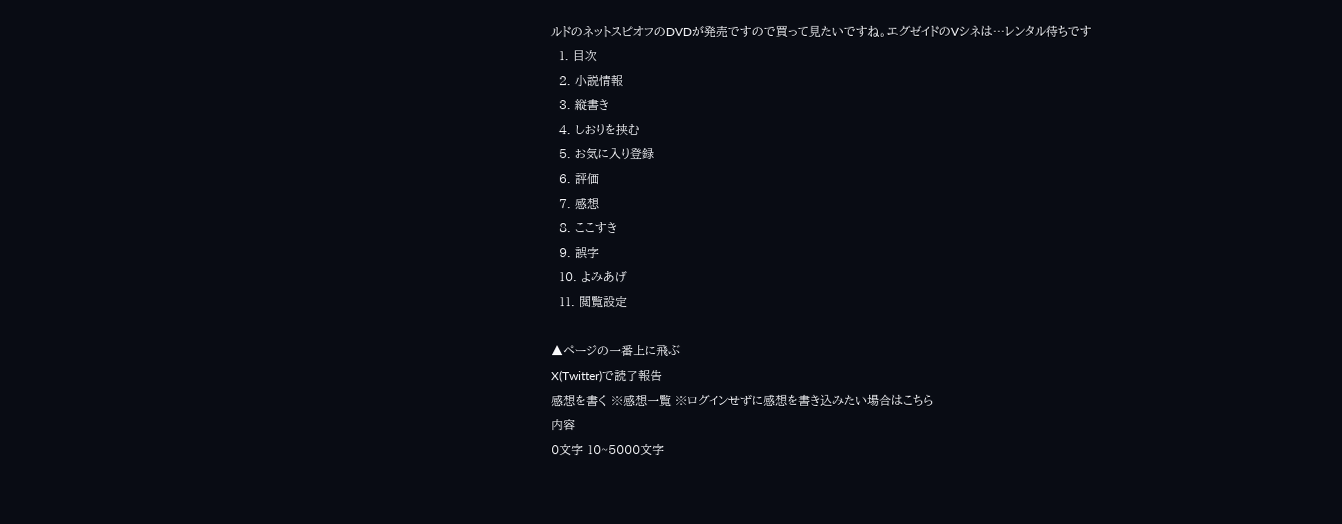ルドのネットスピオフのDVDが発売ですので買って見たいですね。エグゼイドのVシネは…レンタル待ちです
  1. 目次
  2. 小説情報
  3. 縦書き
  4. しおりを挟む
  5. お気に入り登録
  6. 評価
  7. 感想
  8. ここすき
  9. 誤字
  10. よみあげ
  11. 閲覧設定

▲ページの一番上に飛ぶ
X(Twitter)で読了報告
感想を書く ※感想一覧 ※ログインせずに感想を書き込みたい場合はこちら
内容
0文字 10~5000文字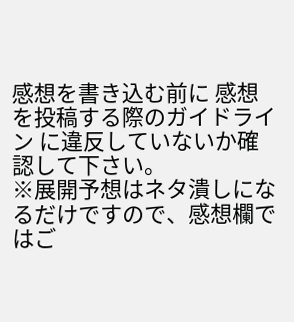感想を書き込む前に 感想を投稿する際のガイドライン に違反していないか確認して下さい。
※展開予想はネタ潰しになるだけですので、感想欄ではご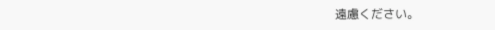遠慮ください。